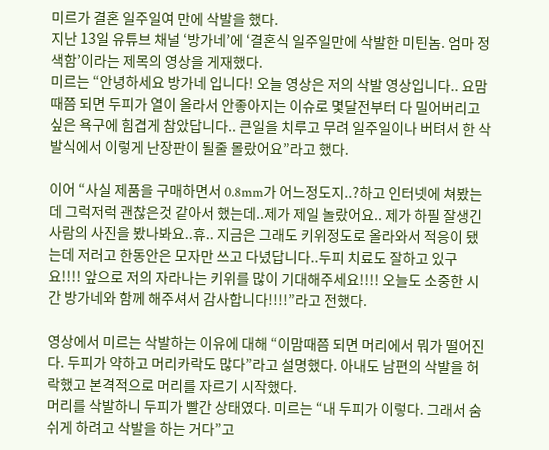미르가 결혼 일주일여 만에 삭발을 했다.
지난 13일 유튜브 채널 ‘방가네’에 ‘결혼식 일주일만에 삭발한 미틴놈. 엄마 정색함’이라는 제목의 영상을 게재했다.
미르는 “안녕하세요 방가네 입니다! 오늘 영상은 저의 삭발 영상입니다.. 요맘때쯤 되면 두피가 열이 올라서 안좋아지는 이슈로 몇달전부터 다 밀어버리고 싶은 욕구에 힘겹게 참았답니다.. 큰일을 치루고 무려 일주일이나 버텨서 한 삭발식에서 이렇게 난장판이 될줄 몰랐어요”라고 했다.

이어 “사실 제품을 구매하면서 0.8mm가 어느정도지..?하고 인터넷에 쳐봤는데 그럭저럭 괜찮은것 같아서 했는데..제가 제일 놀랐어요.. 제가 하필 잘생긴 사람의 사진을 봤나봐요..휴.. 지금은 그래도 키위정도로 올라와서 적응이 됐는데 저러고 한동안은 모자만 쓰고 다녔답니다..두피 치료도 잘하고 있구요!!!! 앞으로 저의 자라나는 키위를 많이 기대해주세요!!!! 오늘도 소중한 시간 방가네와 함께 해주셔서 감사합니다!!!!”라고 전했다.

영상에서 미르는 삭발하는 이유에 대해 “이맘때쯤 되면 머리에서 뭐가 떨어진다. 두피가 약하고 머리카락도 많다”라고 설명했다. 아내도 남편의 삭발을 허락했고 본격적으로 머리를 자르기 시작했다.
머리를 삭발하니 두피가 빨간 상태였다. 미르는 “내 두피가 이렇다. 그래서 숨쉬게 하려고 삭발을 하는 거다”고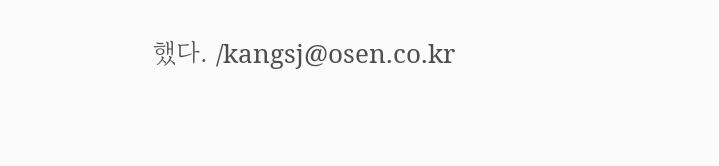했다. /kangsj@osen.co.kr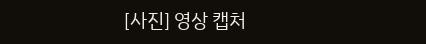[사진] 영상 캡처